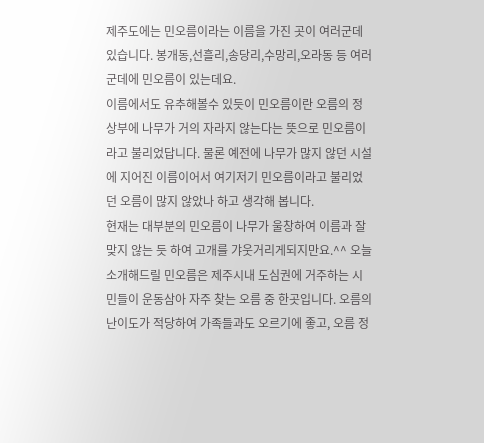제주도에는 민오름이라는 이름을 가진 곳이 여러군데 있습니다. 봉개동,선흘리,송당리,수망리,오라동 등 여러군데에 민오름이 있는데요.
이름에서도 유추해볼수 있듯이 민오름이란 오름의 정상부에 나무가 거의 자라지 않는다는 뜻으로 민오름이라고 불리었답니다. 물론 예전에 나무가 많지 않던 시설에 지어진 이름이어서 여기저기 민오름이라고 불리었던 오름이 많지 않았나 하고 생각해 봅니다.
현재는 대부분의 민오름이 나무가 울창하여 이름과 잘 맞지 않는 듯 하여 고개를 갸웃거리게되지만요.^^ 오늘 소개해드릴 민오름은 제주시내 도심권에 거주하는 시민들이 운동삼아 자주 찾는 오름 중 한곳입니다. 오름의 난이도가 적당하여 가족들과도 오르기에 좋고, 오름 정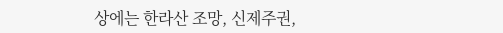상에는 한라산 조망, 신제주권,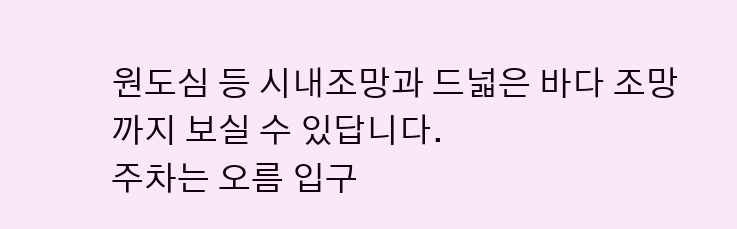원도심 등 시내조망과 드넓은 바다 조망까지 보실 수 있답니다.
주차는 오름 입구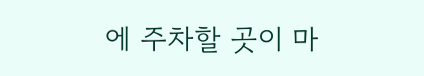에 주차할 곳이 마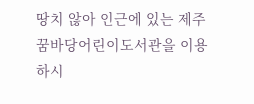땅치 않아 인근에 있는 제주꿈바당어린이도서관을 이용하시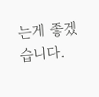는게 좋겠습니다.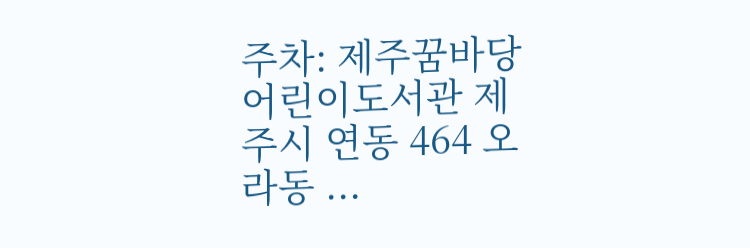주차: 제주꿈바당어린이도서관 제주시 연동 464 오라동 ...